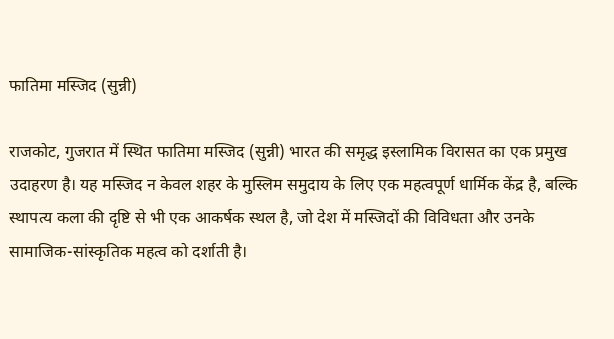फातिमा मस्जिद (सुन्नी)

राजकोट, गुजरात में स्थित फातिमा मस्जिद (सुन्नी) भारत की समृद्ध इस्लामिक विरासत का एक प्रमुख उदाहरण है। यह मस्जिद न केवल शहर के मुस्लिम समुदाय के लिए एक महत्वपूर्ण धार्मिक केंद्र है, बल्कि स्थापत्य कला की दृष्टि से भी एक आकर्षक स्थल है, जो देश में मस्जिदों की विविधता और उनके सामाजिक-सांस्कृतिक महत्व को दर्शाती है।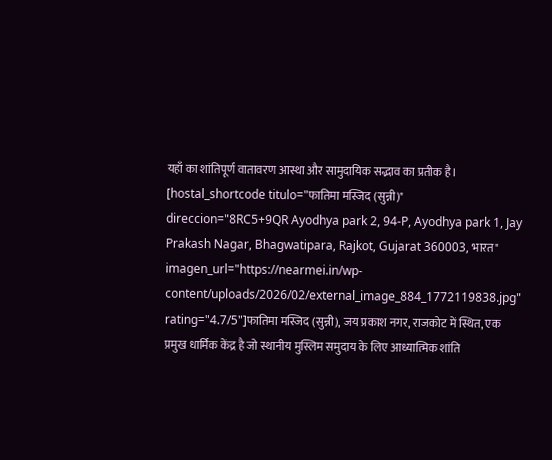यहाँ का शांतिपूर्ण वातावरण आस्था और सामुदायिक सद्भाव का प्रतीक है।
[hostal_shortcode titulo="फातिमा मस्जिद (सुन्नी)" direccion="8RC5+9QR Ayodhya park 2, 94-P, Ayodhya park 1, Jay Prakash Nagar, Bhagwatipara, Rajkot, Gujarat 360003, भारत" imagen_url="https://nearmei.in/wp-content/uploads/2026/02/external_image_884_1772119838.jpg" rating="4.7/5"]फातिमा मस्जिद (सुन्नी), जय प्रकाश नगर, राजकोट में स्थित, एक प्रमुख धार्मिक केंद्र है जो स्थानीय मुस्लिम समुदाय के लिए आध्यात्मिक शांति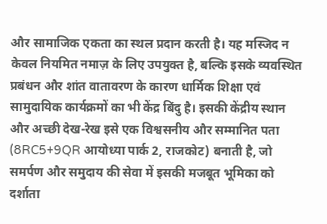और सामाजिक एकता का स्थल प्रदान करती है। यह मस्जिद न केवल नियमित नमाज़ के लिए उपयुक्त है, बल्कि इसके व्यवस्थित प्रबंधन और शांत वातावरण के कारण धार्मिक शिक्षा एवं सामुदायिक कार्यक्रमों का भी केंद्र बिंदु है। इसकी केंद्रीय स्थान और अच्छी देख-रेख इसे एक विश्वसनीय और सम्मानित पता (8RC5+9QR आयोध्या पार्क 2, राजकोट) बनाती है, जो समर्पण और समुदाय की सेवा में इसकी मजबूत भूमिका को दर्शाता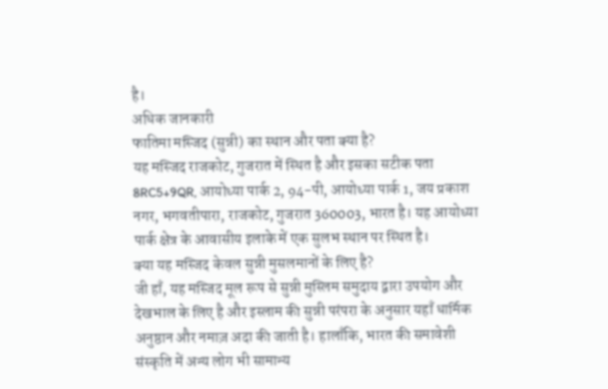है।
अधिक जानकारी
फातिमा मस्जिद (सुन्नी) का स्थान और पता क्या है?
यह मस्जिद राजकोट, गुजरात में स्थित है और इसका सटीक पता 8RC5+9QR, आयोध्या पार्क 2, 94-पी, आयोध्या पार्क 1, जय प्रकाश नगर, भगवतीपारा, राजकोट, गुजरात 360003, भारत है। यह आयोध्या पार्क क्षेत्र के आवासीय इलाके में एक सुलभ स्थान पर स्थित है।
क्या यह मस्जिद केवल सुन्नी मुसलमानों के लिए है?
जी हाँ, यह मस्जिद मूल रूप से सुन्नी मुस्लिम समुदाय द्वारा उपयोग और देखभाल के लिए है और इस्लाम की सुन्नी परंपरा के अनुसार यहाँ धार्मिक अनुष्ठान और नमाज़ अदा की जाती है। हालाँकि, भारत की समावेशी संस्कृति में अन्य लोग भी सामान्य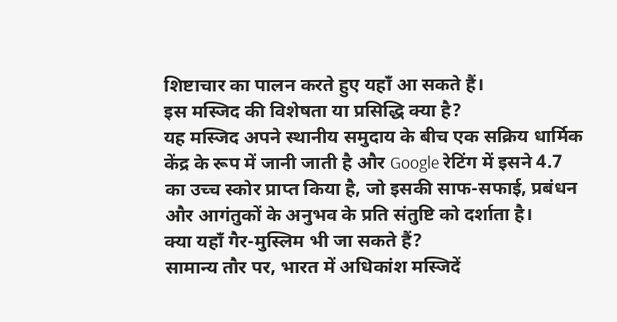शिष्टाचार का पालन करते हुए यहाँ आ सकते हैं।
इस मस्जिद की विशेषता या प्रसिद्धि क्या है?
यह मस्जिद अपने स्थानीय समुदाय के बीच एक सक्रिय धार्मिक केंद्र के रूप में जानी जाती है और Google रेटिंग में इसने 4.7 का उच्च स्कोर प्राप्त किया है, जो इसकी साफ-सफाई, प्रबंधन और आगंतुकों के अनुभव के प्रति संतुष्टि को दर्शाता है।
क्या यहाँ गैर-मुस्लिम भी जा सकते हैं?
सामान्य तौर पर, भारत में अधिकांश मस्जिदें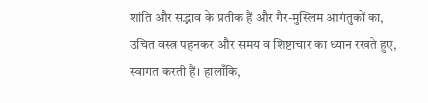शांति और सद्भाव के प्रतीक हैं और गैर-मुस्लिम आगंतुकों का, उचित वस्त्र पहनकर और समय व शिष्टाचार का ध्यान रखते हुए, स्वागत करती हैं। हालाँकि,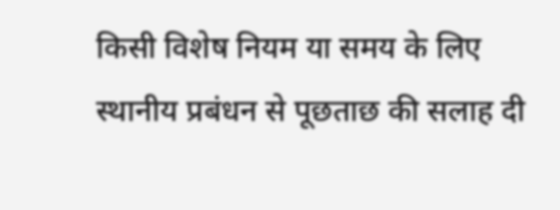किसी विशेष नियम या समय के लिए स्थानीय प्रबंधन से पूछताछ की सलाह दी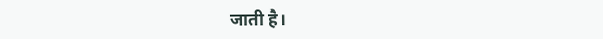जाती है।